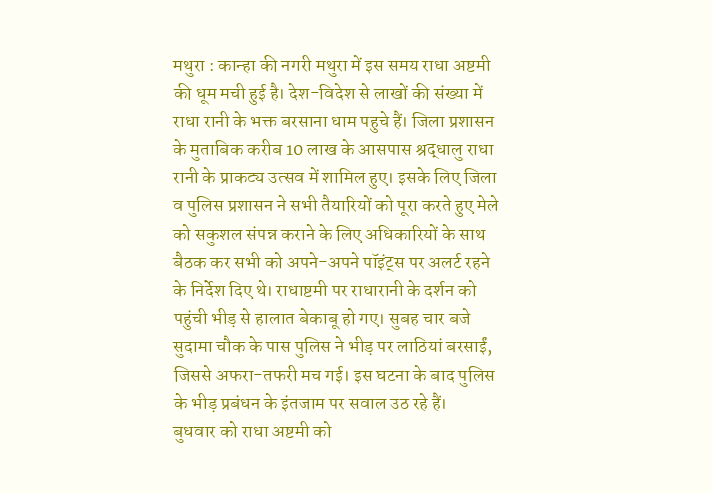मथुरा : कान्हा की नगरी मथुरा में इस समय राधा अष्टमी की धूम मची हुई है। देश-विदेश से लाखों की संख्या में राधा रानी के भक्त बरसाना धाम पहुचे हैं। जिला प्रशासन के मुताबिक करीब 10 लाख के आसपास श्रद्धालु राधा रानी के प्राकट्य उत्सव में शामिल हुए। इसके लिए जिला व पुलिस प्रशासन ने सभी तैयारियों को पूरा करते हुए मेले को सकुशल संपन्न कराने के लिए अधिकारियों के साथ बैठक कर सभी को अपने-अपने पॉइंट्स पर अलर्ट रहने के निर्देश दिए थे। राधाष्टमी पर राधारानी के दर्शन को पहुंची भीड़ से हालात बेकाबू हो गए। सुबह चार बजे सुदामा चौक के पास पुलिस ने भीड़ पर लाठियां बरसाईं, जिससे अफरा-तफरी मच गई। इस घटना के बाद पुलिस के भीड़ प्रबंधन के इंतजाम पर सवाल उठ रहे हैं।
बुधवार को राधा अष्टमी को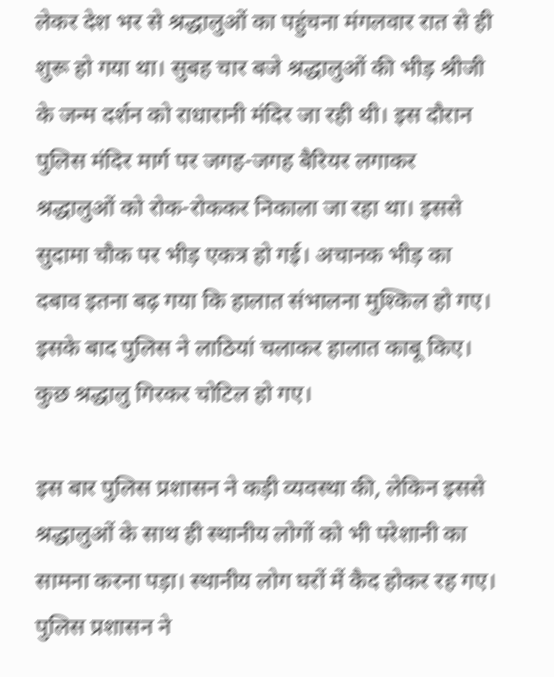लेकर देश भर से श्रद्धालुओं का पहुंचना मंगलवार रात से ही शुरू हो गया था। सुबह चार बजे श्रद्धालुओं की भीड़ श्रीजी के जन्म दर्शन को राधारानी मंदिर जा रही थी। इस दौरान पुलिस मंदिर मार्ग पर जगह-जगह बैरियर लगाकर श्रद्धालुओं को रोक-रोककर निकाला जा रहा था। इससे सुदामा चौक पर भीड़ एकत्र हो गई। अचानक भीड़ का दबाव इतना बढ़ गया कि हालात संभालना मुश्किल हो गए। इसके बाद पुलिस ने लाठियां चलाकर हालात काबू किए। कुछ श्रद्धालु गिरकर चोटिल हो गए।

इस बार पुलिस प्रशासन ने कड़ी व्यवस्था की, लेकिन इससे श्रद्धालुओं के साथ ही स्थानीय लोगों को भी परेशानी का सामना करना पड़ा। स्थानीय लोग घरों में कैद होकर रह गए। पुलिस प्रशासन ने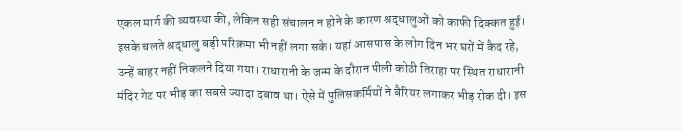एकल मार्ग की व्यवस्था की, लेकिन सही संचालन न होने के कारण श्रद्धालुओं को काफी दिक्कत हुई। इसके चलते श्रद्धालु बड़ी परिक्रमा भी नहीं लगा सके। यहां आसपास के लोग दिन भर घरों में कैद रहे, उन्हें बाहर नहीं निकलने दिया गया। राधारानी के जन्म के दौरान पीली कोठी तिराहा पर स्थित राधारानी मंदिर गेट पर भीड़ का सबसे ज्यादा दबाव था। ऐसे में पुलिसकर्मियों ने बैरियर लगाकर भीड़ रोक दी। इस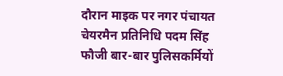दौरान माइक पर नगर पंचायत चेयरमैन प्रतिनिधि पदम सिंह फौजी बार-बार पुलिसकर्मियों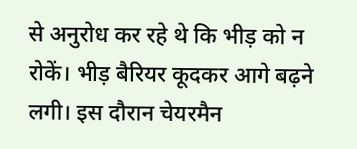से अनुरोध कर रहे थे कि भीड़ को न रोकें। भीड़ बैरियर कूदकर आगे बढ़ने लगी। इस दौरान चेयरमैन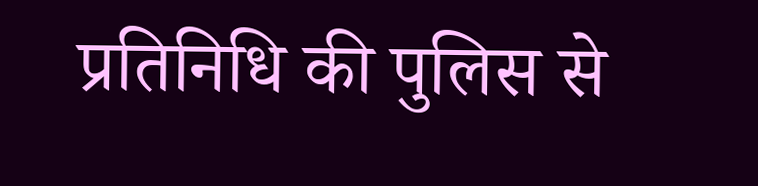प्रतिनिधि की पुलिस से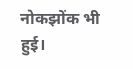नोकझोंक भी हुई।